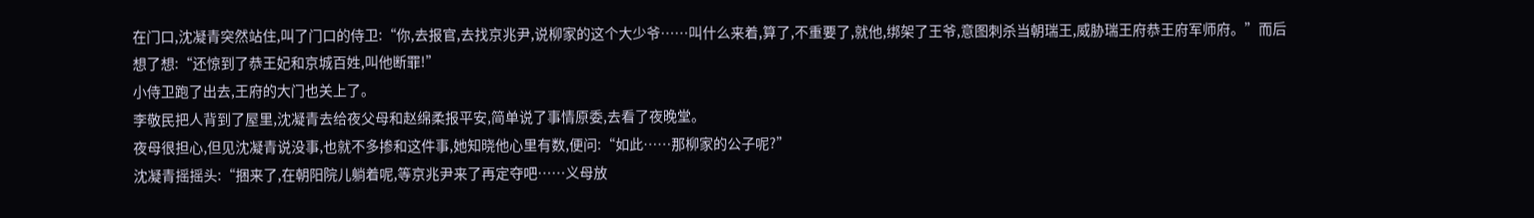在门口,沈凝青突然站住,叫了门口的侍卫:“你,去报官,去找京兆尹,说柳家的这个大少爷……叫什么来着,算了,不重要了,就他,绑架了王爷,意图刺杀当朝瑞王,威胁瑞王府恭王府军师府。”而后想了想:“还惊到了恭王妃和京城百姓,叫他断罪!”
小侍卫跑了出去,王府的大门也关上了。
李敬民把人背到了屋里,沈凝青去给夜父母和赵绵柔报平安,简单说了事情原委,去看了夜晚堂。
夜母很担心,但见沈凝青说没事,也就不多掺和这件事,她知晓他心里有数,便问:“如此……那柳家的公子呢?”
沈凝青摇摇头:“捆来了,在朝阳院儿躺着呢,等京兆尹来了再定夺吧……义母放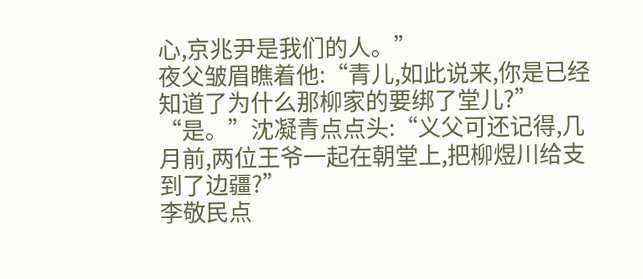心,京兆尹是我们的人。”
夜父皱眉瞧着他:“青儿,如此说来,你是已经知道了为什么那柳家的要绑了堂儿?”
“是。”沈凝青点点头:“义父可还记得,几月前,两位王爷一起在朝堂上,把柳煜川给支到了边疆?”
李敬民点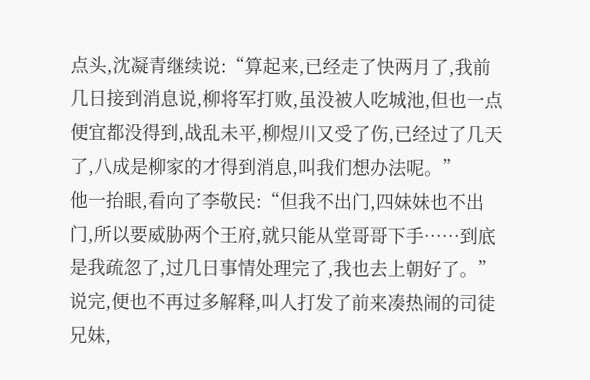点头,沈凝青继续说:“算起来,已经走了快两月了,我前几日接到消息说,柳将军打败,虽没被人吃城池,但也一点便宜都没得到,战乱未平,柳煜川又受了伤,已经过了几天了,八成是柳家的才得到消息,叫我们想办法呢。”
他一抬眼,看向了李敬民:“但我不出门,四妹妹也不出门,所以要威胁两个王府,就只能从堂哥哥下手……到底是我疏忽了,过几日事情处理完了,我也去上朝好了。”
说完,便也不再过多解释,叫人打发了前来凑热闹的司徒兄妹,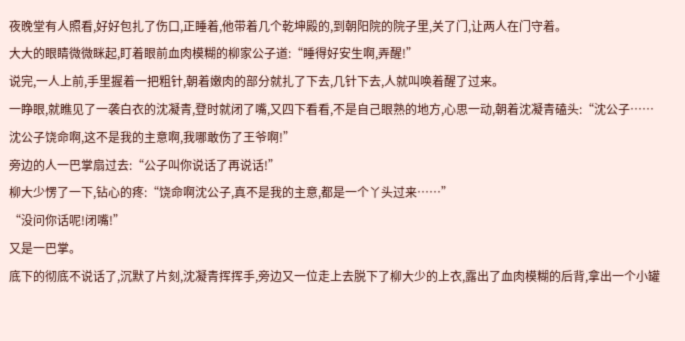夜晚堂有人照看,好好包扎了伤口,正睡着,他带着几个乾坤殿的,到朝阳院的院子里,关了门,让两人在门守着。
大大的眼睛微微眯起,盯着眼前血肉模糊的柳家公子道:“睡得好安生啊,弄醒!”
说完,一人上前,手里握着一把粗针,朝着嫩肉的部分就扎了下去,几针下去,人就叫唤着醒了过来。
一睁眼,就瞧见了一袭白衣的沈凝青,登时就闭了嘴,又四下看看,不是自己眼熟的地方,心思一动,朝着沈凝青磕头:“沈公子……沈公子饶命啊,这不是我的主意啊,我哪敢伤了王爷啊!”
旁边的人一巴掌扇过去:“公子叫你说话了再说话!”
柳大少愣了一下,钻心的疼:“饶命啊沈公子,真不是我的主意,都是一个丫头过来……”
“没问你话呢!闭嘴!”
又是一巴掌。
底下的彻底不说话了,沉默了片刻,沈凝青挥挥手,旁边又一位走上去脱下了柳大少的上衣,露出了血肉模糊的后背,拿出一个小罐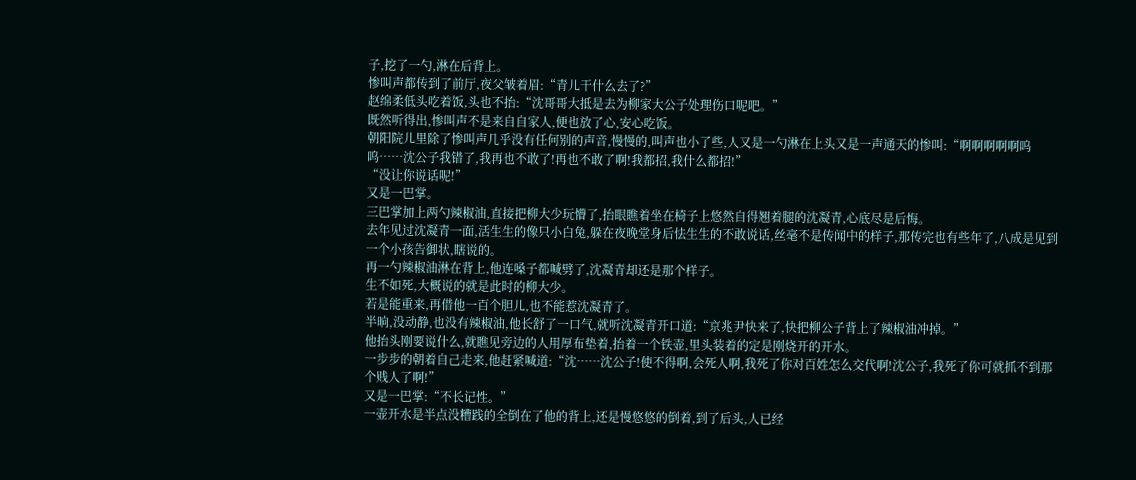子,挖了一勺,淋在后背上。
惨叫声都传到了前厅,夜父皱着眉:“青儿干什么去了?”
赵绵柔低头吃着饭,头也不抬:“沈哥哥大抵是去为柳家大公子处理伤口呢吧。”
既然听得出,惨叫声不是来自自家人,便也放了心,安心吃饭。
朝阳院儿里除了惨叫声几乎没有任何别的声音,慢慢的,叫声也小了些,人又是一勺淋在上头又是一声通天的惨叫:“啊啊啊啊啊呜呜……沈公子我错了,我再也不敢了!再也不敢了啊!我都招,我什么都招!”
“没让你说话呢!”
又是一巴掌。
三巴掌加上两勺辣椒油,直接把柳大少玩懵了,抬眼瞧着坐在椅子上悠然自得翘着腿的沈凝青,心底尽是后悔。
去年见过沈凝青一面,活生生的像只小白兔,躲在夜晚堂身后怯生生的不敢说话,丝毫不是传闻中的样子,那传完也有些年了,八成是见到一个小孩告御状,瞎说的。
再一勺辣椒油淋在背上,他连嗓子都喊劈了,沈凝青却还是那个样子。
生不如死,大概说的就是此时的柳大少。
若是能重来,再借他一百个胆儿,也不能惹沈凝青了。
半晌,没动静,也没有辣椒油,他长舒了一口气,就听沈凝青开口道:“京兆尹快来了,快把柳公子背上了辣椒油冲掉。”
他抬头刚要说什么,就瞧见旁边的人用厚布垫着,抬着一个铁壶,里头装着的定是刚烧开的开水。
一步步的朝着自己走来,他赶紧喊道:“沈……沈公子!使不得啊,会死人啊,我死了你对百姓怎么交代啊!沈公子,我死了你可就抓不到那个贱人了啊!”
又是一巴掌:“不长记性。”
一壶开水是半点没糟践的全倒在了他的背上,还是慢悠悠的倒着,到了后头,人已经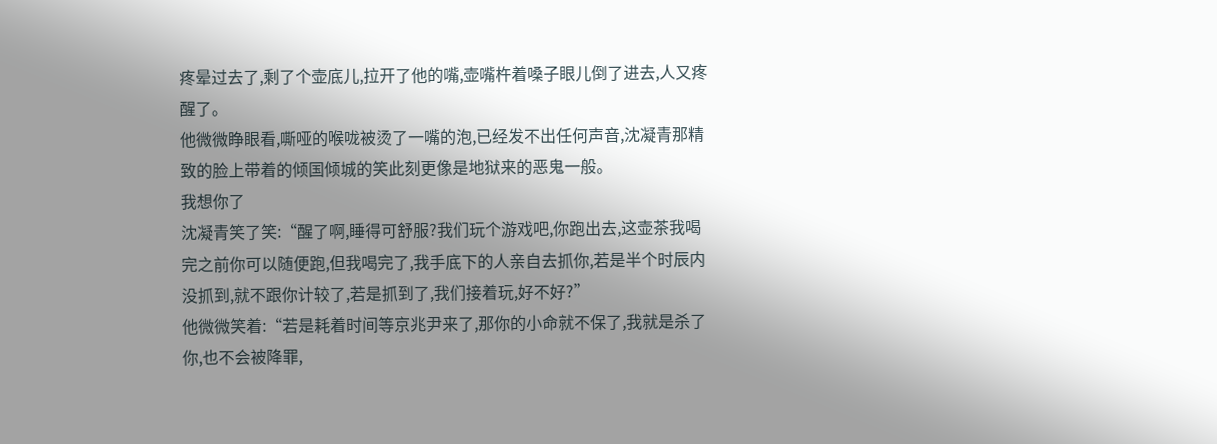疼晕过去了,剩了个壶底儿,拉开了他的嘴,壶嘴杵着嗓子眼儿倒了进去,人又疼醒了。
他微微睁眼看,嘶哑的喉咙被烫了一嘴的泡,已经发不出任何声音,沈凝青那精致的脸上带着的倾国倾城的笑此刻更像是地狱来的恶鬼一般。
我想你了
沈凝青笑了笑:“醒了啊,睡得可舒服?我们玩个游戏吧,你跑出去,这壶茶我喝完之前你可以随便跑,但我喝完了,我手底下的人亲自去抓你,若是半个时辰内没抓到,就不跟你计较了,若是抓到了,我们接着玩,好不好?”
他微微笑着:“若是耗着时间等京兆尹来了,那你的小命就不保了,我就是杀了你,也不会被降罪,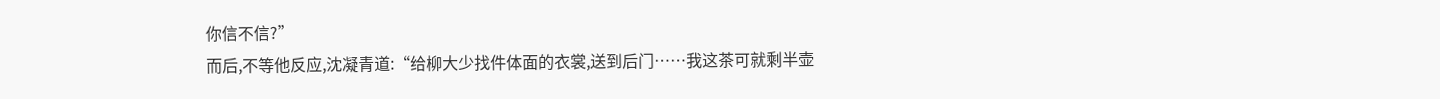你信不信?”
而后,不等他反应,沈凝青道:“给柳大少找件体面的衣裳,送到后门……我这茶可就剩半壶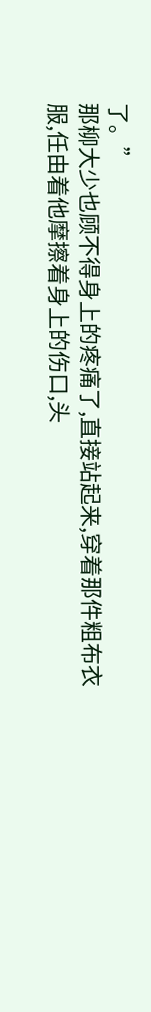了。”
那柳大少也顾不得身上的疼痛了,直接站起来,穿着那件粗布衣服,任由着他摩擦着身上的伤口,头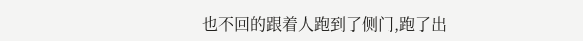也不回的跟着人跑到了侧门,跑了出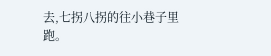去,七拐八拐的往小巷子里跑。